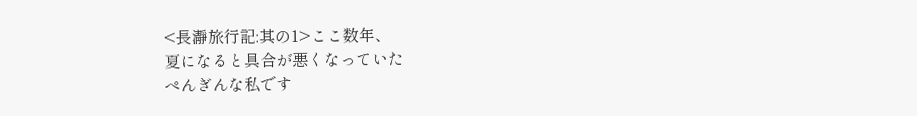<長瀞旅行記:其の1>ここ数年、
夏になると具合が悪くなっていた
ぺんぎんな私です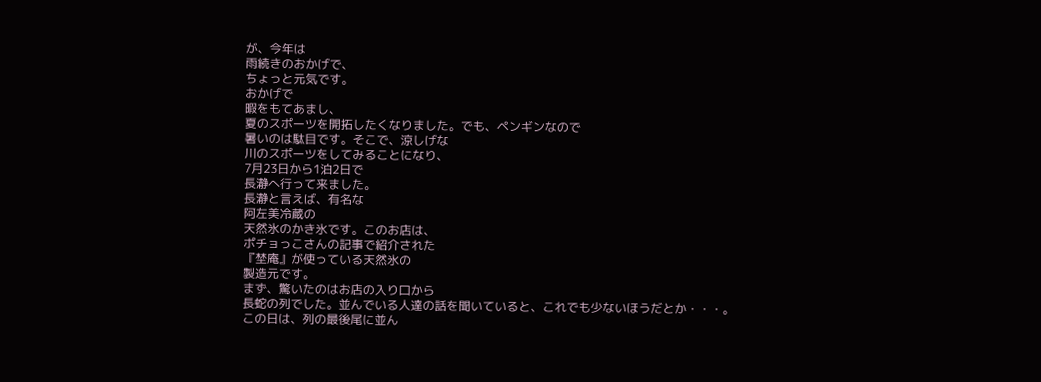が、今年は
雨続きのおかげで、
ちょっと元気です。
おかげで
暇をもてあまし、
夏のスポーツを開拓したくなりました。でも、ペンギンなので
暑いのは駄目です。そこで、涼しげな
川のスポーツをしてみることになり、
7月23日から1泊2日で
長瀞へ行って来ました。
長瀞と言えば、有名な
阿左美冷蔵の
天然氷のかき氷です。このお店は、
ポチョっこさんの記事で紹介された
『埜庵』が使っている天然氷の
製造元です。
まず、驚いたのはお店の入り口から
長蛇の列でした。並んでいる人達の話を聞いていると、これでも少ないほうだとか・・・。
この日は、列の最後尾に並ん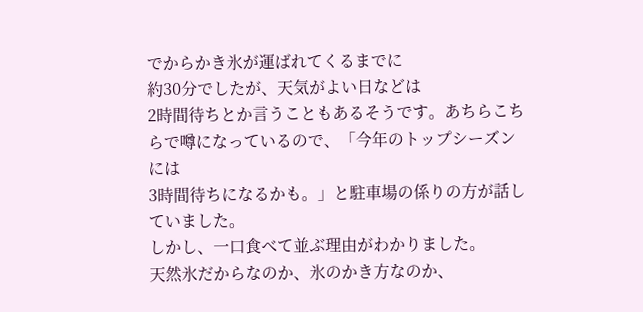でからかき氷が運ばれてくるまでに
約30分でしたが、天気がよい日などは
2時間待ちとか言うこともあるそうです。あちらこちらで噂になっているので、「今年のトップシーズンには
3時間待ちになるかも。」と駐車場の係りの方が話していました。
しかし、一口食べて並ぶ理由がわかりました。
天然氷だからなのか、氷のかき方なのか、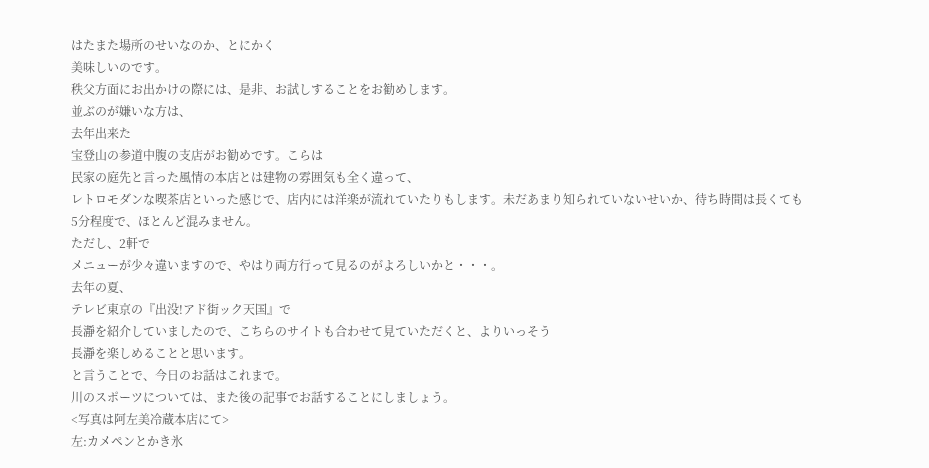はたまた場所のせいなのか、とにかく
美味しいのです。
秩父方面にお出かけの際には、是非、お試しすることをお勧めします。
並ぶのが嫌いな方は、
去年出来た
宝登山の参道中腹の支店がお勧めです。こらは
民家の庭先と言った風情の本店とは建物の雰囲気も全く違って、
レトロモダンな喫茶店といった感じで、店内には洋楽が流れていたりもします。未だあまり知られていないせいか、待ち時間は長くても
5分程度で、ほとんど混みません。
ただし、2軒で
メニューが少々違いますので、やはり両方行って見るのがよろしいかと・・・。
去年の夏、
テレビ東京の『出没!アド街ック天国』で
長瀞を紹介していましたので、こちらのサイトも合わせて見ていただくと、よりいっそう
長瀞を楽しめることと思います。
と言うことで、今日のお話はこれまで。
川のスポーツについては、また後の記事でお話することにしましょう。
<写真は阿左美冷蔵本店にて>
左:カメペンとかき氷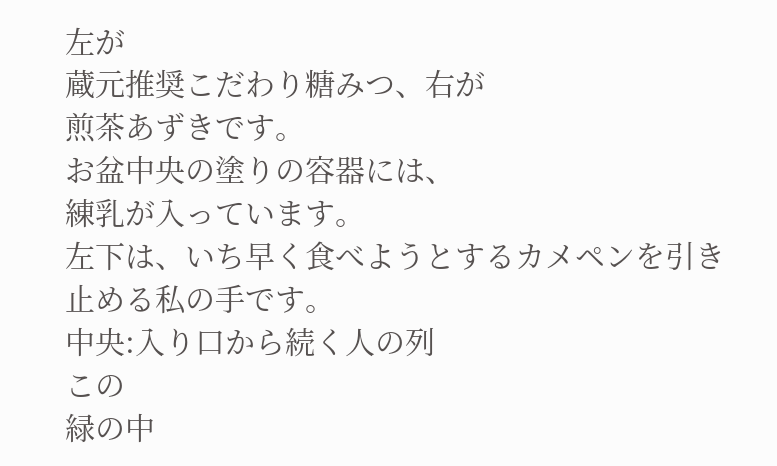左が
蔵元推奨こだわり糖みつ、右が
煎茶あずきです。
お盆中央の塗りの容器には、
練乳が入っています。
左下は、いち早く食べようとするカメペンを引き止める私の手です。
中央:入り口から続く人の列
この
緑の中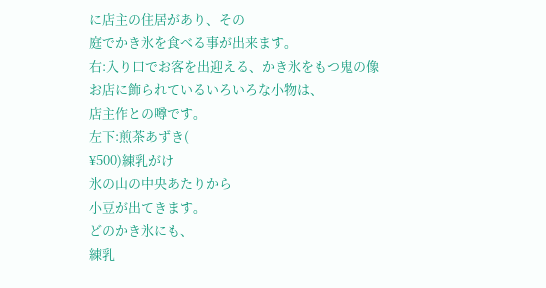に店主の住居があり、その
庭でかき氷を食べる事が出来ます。
右:入り口でお客を出迎える、かき氷をもつ鬼の像
お店に飾られているいろいろな小物は、
店主作との噂です。
左下:煎茶あずき(
¥500)練乳がけ
氷の山の中央あたりから
小豆が出てきます。
どのかき氷にも、
練乳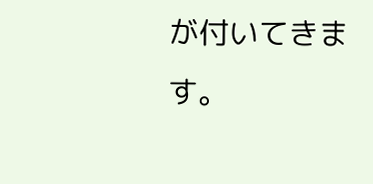が付いてきます。